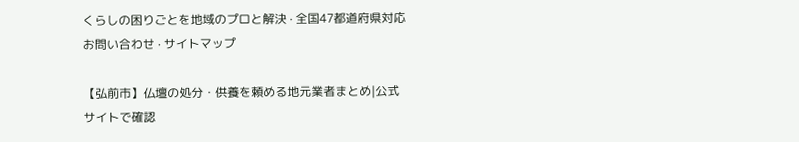くらしの困りごとを地域のプロと解決 · 全国47都道府県対応 お問い合わせ · サイトマップ

【弘前市】仏壇の処分・供養を頼める地元業者まとめ|公式サイトで確認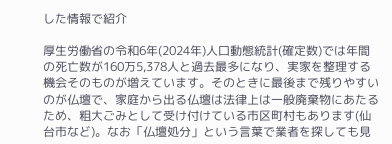した情報で紹介

厚生労働省の令和6年(2024年)人口動態統計(確定数)では年間の死亡数が160万5,378人と過去最多になり、実家を整理する機会そのものが増えています。そのときに最後まで残りやすいのが仏壇で、家庭から出る仏壇は法律上は一般廃棄物にあたるため、粗大ごみとして受け付けている市区町村もあります(仙台市など)。なお「仏壇処分」という言葉で業者を探しても見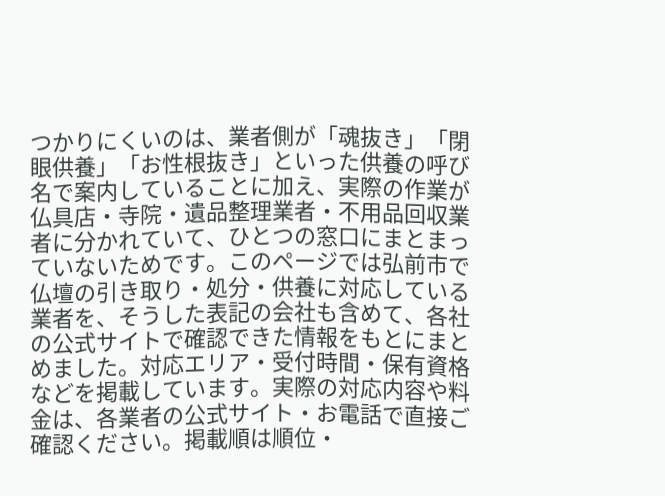つかりにくいのは、業者側が「魂抜き」「閉眼供養」「お性根抜き」といった供養の呼び名で案内していることに加え、実際の作業が仏具店・寺院・遺品整理業者・不用品回収業者に分かれていて、ひとつの窓口にまとまっていないためです。このページでは弘前市で仏壇の引き取り・処分・供養に対応している業者を、そうした表記の会社も含めて、各社の公式サイトで確認できた情報をもとにまとめました。対応エリア・受付時間・保有資格などを掲載しています。実際の対応内容や料金は、各業者の公式サイト・お電話で直接ご確認ください。掲載順は順位・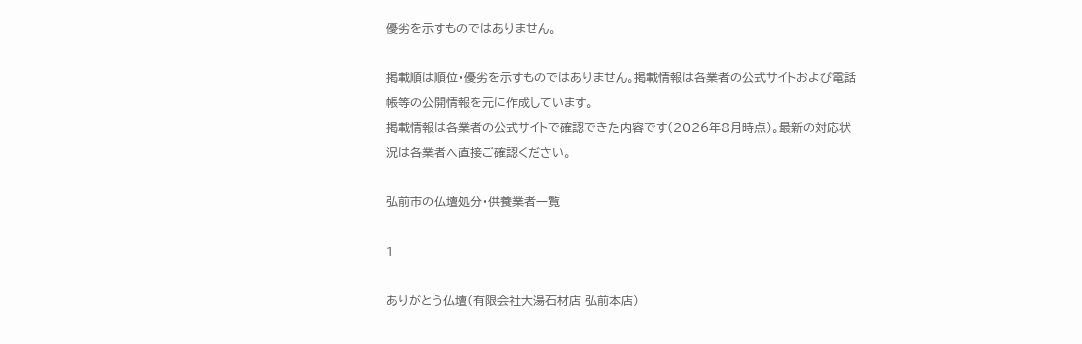優劣を示すものではありません。

掲載順は順位・優劣を示すものではありません。掲載情報は各業者の公式サイトおよび電話帳等の公開情報を元に作成しています。
掲載情報は各業者の公式サイトで確認できた内容です(2026年8月時点)。最新の対応状況は各業者へ直接ご確認ください。

弘前市の仏壇処分・供養業者一覧

1

ありがとう仏壇(有限会社大湯石材店 弘前本店)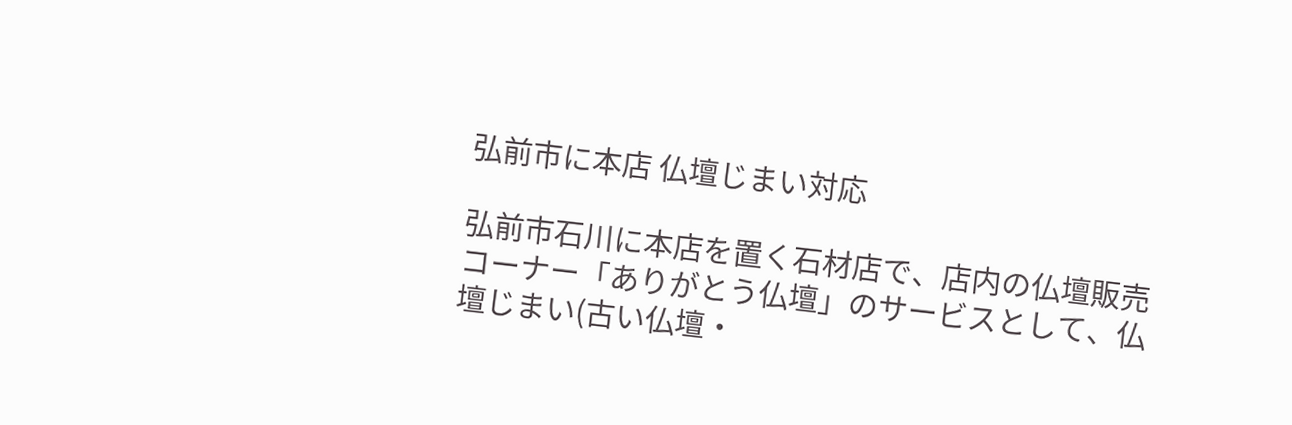弘前市に本店 仏壇じまい対応

弘前市石川に本店を置く石材店で、店内の仏壇販売コーナー「ありがとう仏壇」のサービスとして、仏壇じまい(古い仏壇・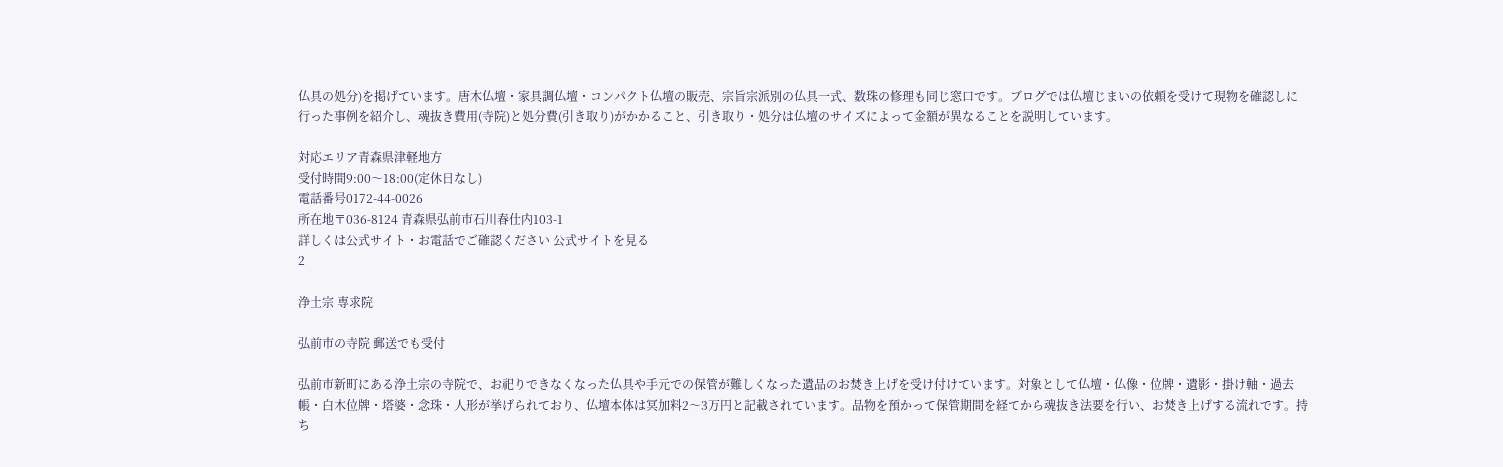仏具の処分)を掲げています。唐木仏壇・家具調仏壇・コンパクト仏壇の販売、宗旨宗派別の仏具一式、数珠の修理も同じ窓口です。ブログでは仏壇じまいの依頼を受けて現物を確認しに行った事例を紹介し、魂抜き費用(寺院)と処分費(引き取り)がかかること、引き取り・処分は仏壇のサイズによって金額が異なることを説明しています。

対応エリア青森県津軽地方
受付時間9:00〜18:00(定休日なし)
電話番号0172-44-0026
所在地〒036-8124 青森県弘前市石川春仕内103-1
詳しくは公式サイト・お電話でご確認ください 公式サイトを見る
2

浄土宗 専求院

弘前市の寺院 郵送でも受付

弘前市新町にある浄土宗の寺院で、お祀りできなくなった仏具や手元での保管が難しくなった遺品のお焚き上げを受け付けています。対象として仏壇・仏像・位牌・遺影・掛け軸・過去帳・白木位牌・塔婆・念珠・人形が挙げられており、仏壇本体は冥加料2〜3万円と記載されています。品物を預かって保管期間を経てから魂抜き法要を行い、お焚き上げする流れです。持ち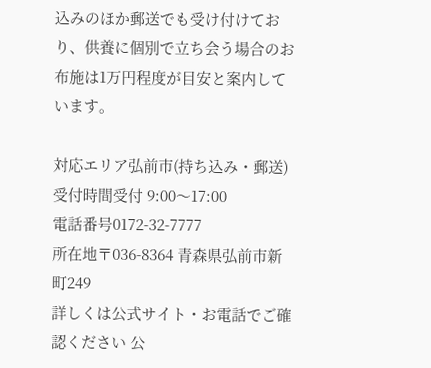込みのほか郵送でも受け付けており、供養に個別で立ち会う場合のお布施は1万円程度が目安と案内しています。

対応エリア弘前市(持ち込み・郵送)
受付時間受付 9:00〜17:00
電話番号0172-32-7777
所在地〒036-8364 青森県弘前市新町249
詳しくは公式サイト・お電話でご確認ください 公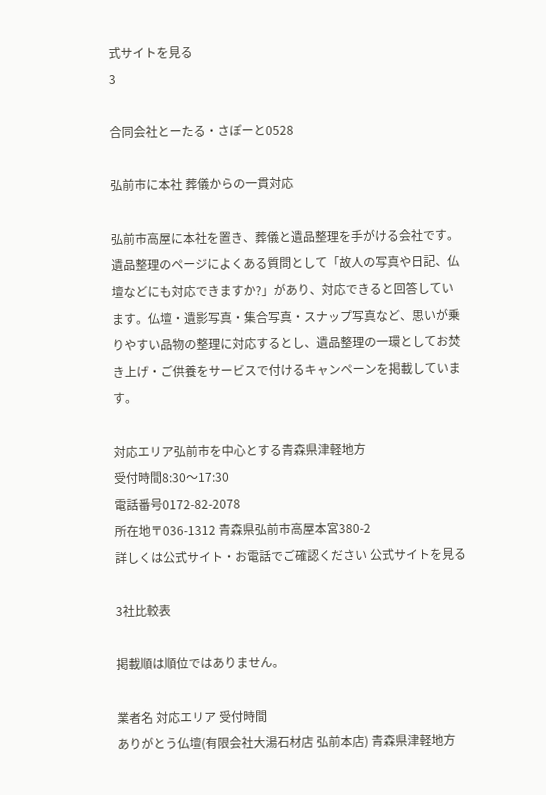式サイトを見る
3

合同会社とーたる・さぽーと0528

弘前市に本社 葬儀からの一貫対応

弘前市高屋に本社を置き、葬儀と遺品整理を手がける会社です。遺品整理のページによくある質問として「故人の写真や日記、仏壇などにも対応できますか?」があり、対応できると回答しています。仏壇・遺影写真・集合写真・スナップ写真など、思いが乗りやすい品物の整理に対応するとし、遺品整理の一環としてお焚き上げ・ご供養をサービスで付けるキャンペーンを掲載しています。

対応エリア弘前市を中心とする青森県津軽地方
受付時間8:30〜17:30
電話番号0172-82-2078
所在地〒036-1312 青森県弘前市高屋本宮380-2
詳しくは公式サイト・お電話でご確認ください 公式サイトを見る

3社比較表

掲載順は順位ではありません。

業者名 対応エリア 受付時間
ありがとう仏壇(有限会社大湯石材店 弘前本店) 青森県津軽地方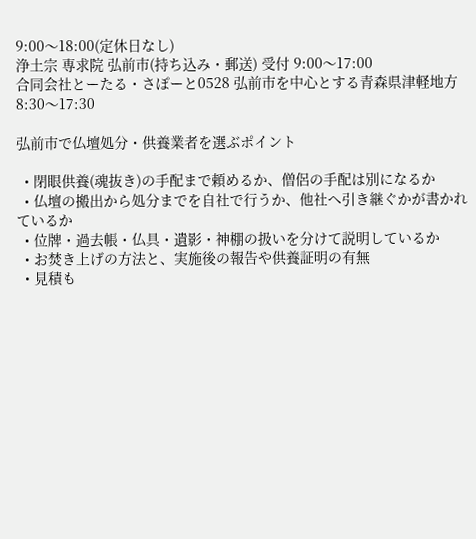9:00〜18:00(定休日なし)
浄土宗 専求院 弘前市(持ち込み・郵送) 受付 9:00〜17:00
合同会社とーたる・さぽーと0528 弘前市を中心とする青森県津軽地方 8:30〜17:30

弘前市で仏壇処分・供養業者を選ぶポイント

  • 閉眼供養(魂抜き)の手配まで頼めるか、僧侶の手配は別になるか
  • 仏壇の搬出から処分までを自社で行うか、他社へ引き継ぐかが書かれているか
  • 位牌・過去帳・仏具・遺影・神棚の扱いを分けて説明しているか
  • お焚き上げの方法と、実施後の報告や供養証明の有無
  • 見積も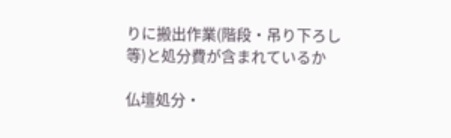りに搬出作業(階段・吊り下ろし等)と処分費が含まれているか

仏壇処分・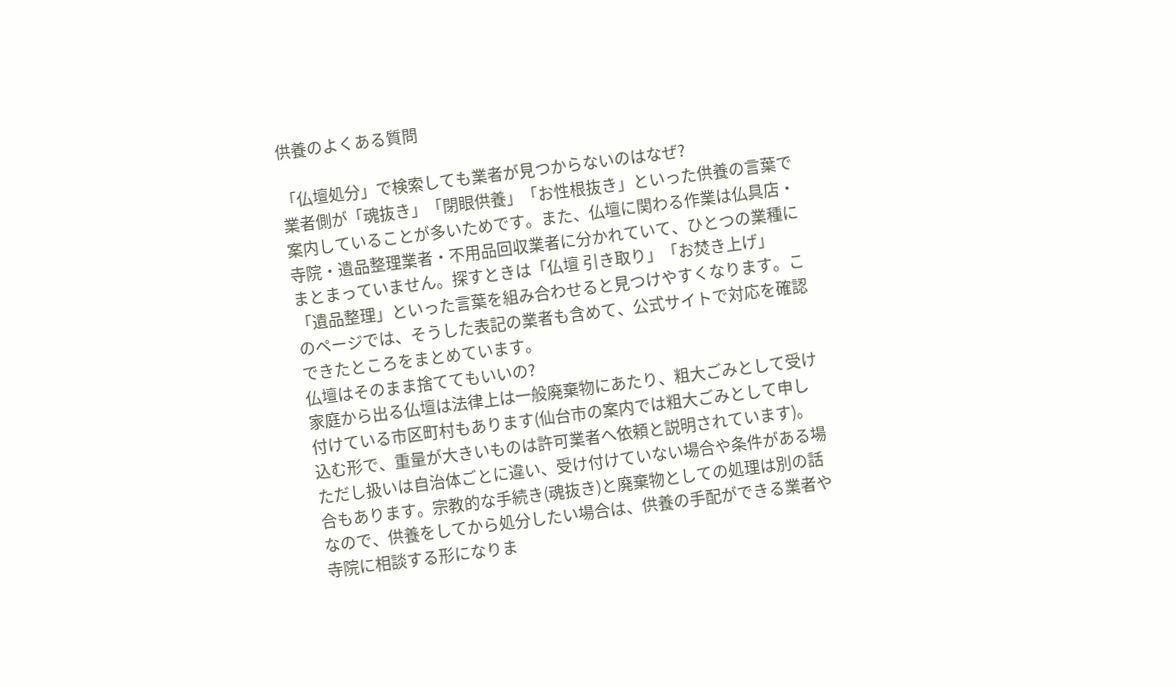供養のよくある質問

「仏壇処分」で検索しても業者が見つからないのはなぜ?
業者側が「魂抜き」「閉眼供養」「お性根抜き」といった供養の言葉で案内していることが多いためです。また、仏壇に関わる作業は仏具店・寺院・遺品整理業者・不用品回収業者に分かれていて、ひとつの業種にまとまっていません。探すときは「仏壇 引き取り」「お焚き上げ」「遺品整理」といった言葉を組み合わせると見つけやすくなります。このページでは、そうした表記の業者も含めて、公式サイトで対応を確認できたところをまとめています。
仏壇はそのまま捨ててもいいの?
家庭から出る仏壇は法律上は一般廃棄物にあたり、粗大ごみとして受け付けている市区町村もあります(仙台市の案内では粗大ごみとして申し込む形で、重量が大きいものは許可業者へ依頼と説明されています)。ただし扱いは自治体ごとに違い、受け付けていない場合や条件がある場合もあります。宗教的な手続き(魂抜き)と廃棄物としての処理は別の話なので、供養をしてから処分したい場合は、供養の手配ができる業者や寺院に相談する形になりま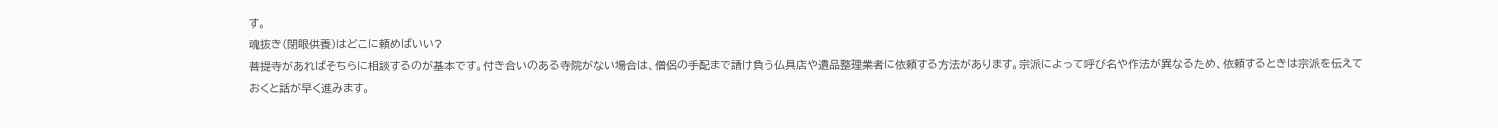す。
魂抜き(閉眼供養)はどこに頼めばいい?
菩提寺があればそちらに相談するのが基本です。付き合いのある寺院がない場合は、僧侶の手配まで請け負う仏具店や遺品整理業者に依頼する方法があります。宗派によって呼び名や作法が異なるため、依頼するときは宗派を伝えておくと話が早く進みます。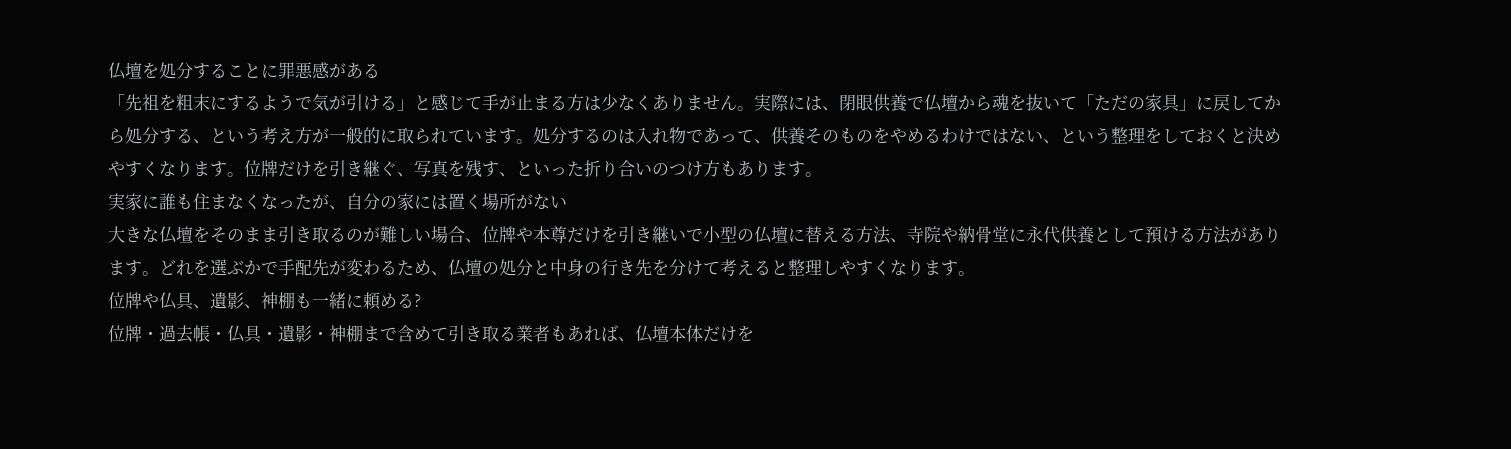仏壇を処分することに罪悪感がある
「先祖を粗末にするようで気が引ける」と感じて手が止まる方は少なくありません。実際には、閉眼供養で仏壇から魂を抜いて「ただの家具」に戻してから処分する、という考え方が一般的に取られています。処分するのは入れ物であって、供養そのものをやめるわけではない、という整理をしておくと決めやすくなります。位牌だけを引き継ぐ、写真を残す、といった折り合いのつけ方もあります。
実家に誰も住まなくなったが、自分の家には置く場所がない
大きな仏壇をそのまま引き取るのが難しい場合、位牌や本尊だけを引き継いで小型の仏壇に替える方法、寺院や納骨堂に永代供養として預ける方法があります。どれを選ぶかで手配先が変わるため、仏壇の処分と中身の行き先を分けて考えると整理しやすくなります。
位牌や仏具、遺影、神棚も一緒に頼める?
位牌・過去帳・仏具・遺影・神棚まで含めて引き取る業者もあれば、仏壇本体だけを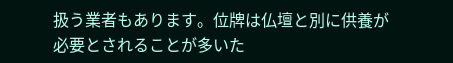扱う業者もあります。位牌は仏壇と別に供養が必要とされることが多いた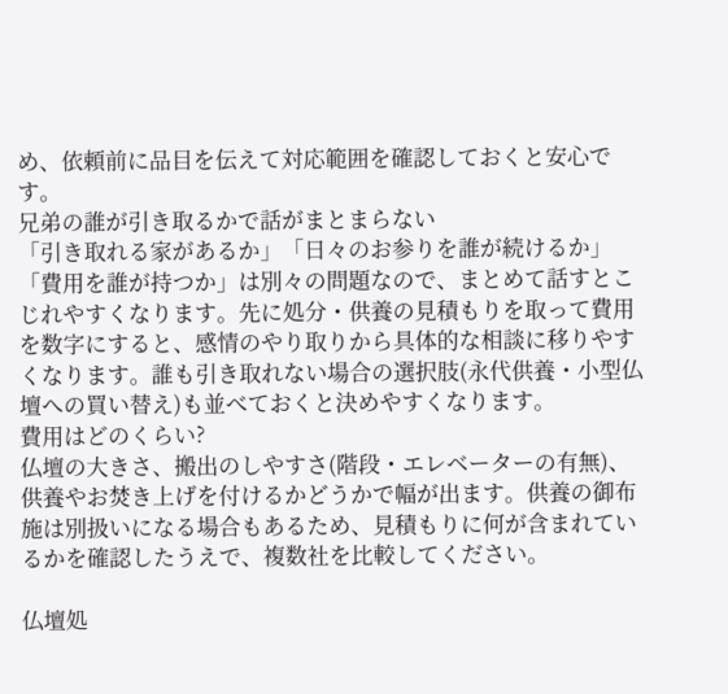め、依頼前に品目を伝えて対応範囲を確認しておくと安心です。
兄弟の誰が引き取るかで話がまとまらない
「引き取れる家があるか」「日々のお参りを誰が続けるか」「費用を誰が持つか」は別々の問題なので、まとめて話すとこじれやすくなります。先に処分・供養の見積もりを取って費用を数字にすると、感情のやり取りから具体的な相談に移りやすくなります。誰も引き取れない場合の選択肢(永代供養・小型仏壇への買い替え)も並べておくと決めやすくなります。
費用はどのくらい?
仏壇の大きさ、搬出のしやすさ(階段・エレベーターの有無)、供養やお焚き上げを付けるかどうかで幅が出ます。供養の御布施は別扱いになる場合もあるため、見積もりに何が含まれているかを確認したうえで、複数社を比較してください。

仏壇処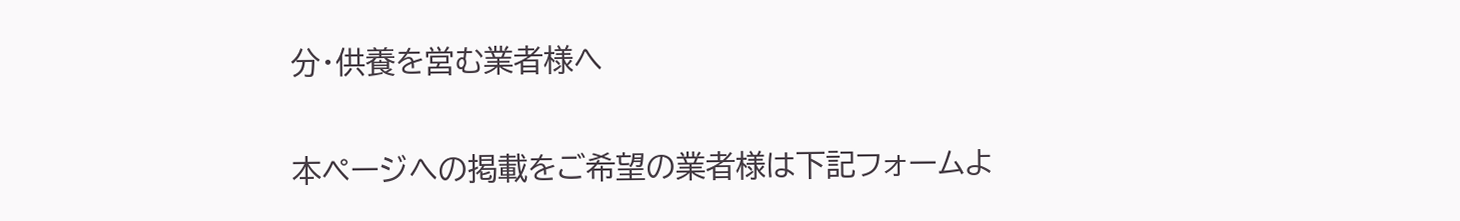分・供養を営む業者様へ

本ページへの掲載をご希望の業者様は下記フォームよ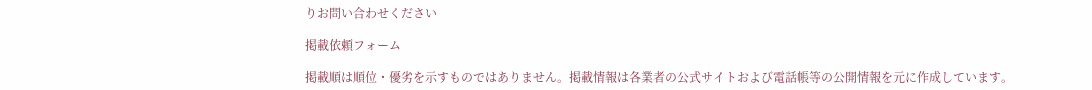りお問い合わせください

掲載依頼フォーム

掲載順は順位・優劣を示すものではありません。掲載情報は各業者の公式サイトおよび電話帳等の公開情報を元に作成しています。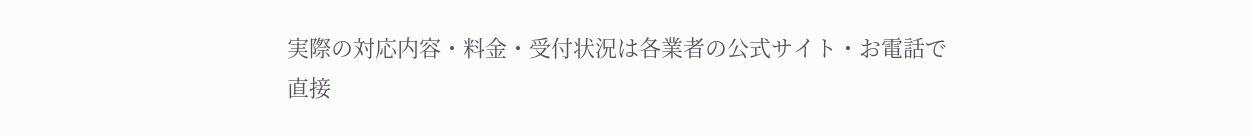実際の対応内容・料金・受付状況は各業者の公式サイト・お電話で直接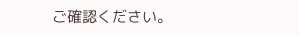ご確認ください。